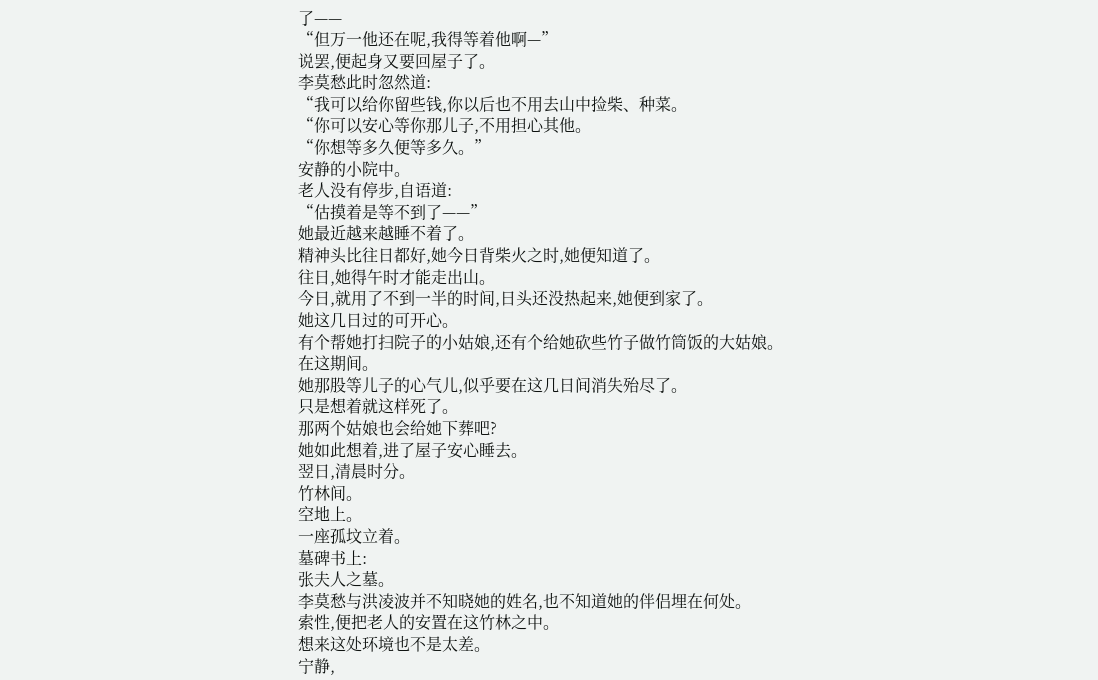了——
“但万一他还在呢,我得等着他啊—”
说罢,便起身又要回屋子了。
李莫愁此时忽然道:
“我可以给你留些钱,你以后也不用去山中捡柴、种菜。
“你可以安心等你那儿子,不用担心其他。
“你想等多久便等多久。”
安静的小院中。
老人没有停步,自语道:
“估摸着是等不到了——”
她最近越来越睡不着了。
精神头比往日都好,她今日背柴火之时,她便知道了。
往日,她得午时才能走出山。
今日,就用了不到一半的时间,日头还没热起来,她便到家了。
她这几日过的可开心。
有个帮她打扫院子的小姑娘,还有个给她砍些竹子做竹筒饭的大姑娘。
在这期间。
她那股等儿子的心气儿,似乎要在这几日间消失殆尽了。
只是想着就这样死了。
那两个姑娘也会给她下葬吧?
她如此想着,进了屋子安心睡去。
翌日,清晨时分。
竹林间。
空地上。
一座孤坟立着。
墓碑书上:
张夫人之墓。
李莫愁与洪凌波并不知晓她的姓名,也不知道她的伴侣埋在何处。
索性,便把老人的安置在这竹林之中。
想来这处环境也不是太差。
宁静,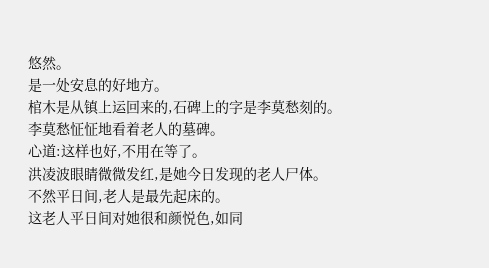悠然。
是一处安息的好地方。
棺木是从镇上运回来的,石碑上的字是李莫愁刻的。
李莫愁怔怔地看着老人的墓碑。
心道:这样也好,不用在等了。
洪凌波眼睛微微发红,是她今日发现的老人尸体。
不然平日间,老人是最先起床的。
这老人平日间对她很和颜悦色,如同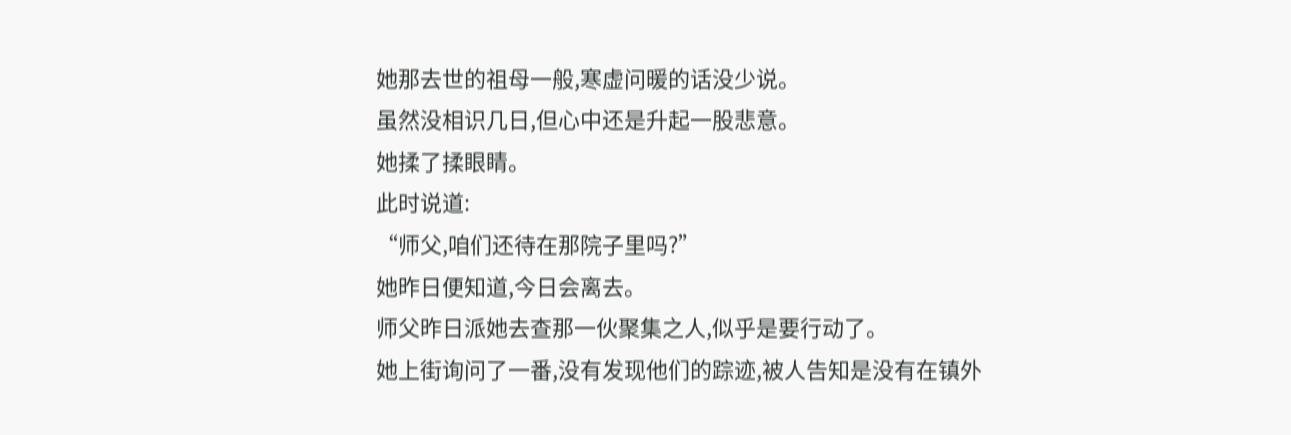她那去世的祖母一般,寒虚问暖的话没少说。
虽然没相识几日,但心中还是升起一股悲意。
她揉了揉眼睛。
此时说道:
“师父,咱们还待在那院子里吗?”
她昨日便知道,今日会离去。
师父昨日派她去查那一伙聚集之人,似乎是要行动了。
她上街询问了一番,没有发现他们的踪迹,被人告知是没有在镇外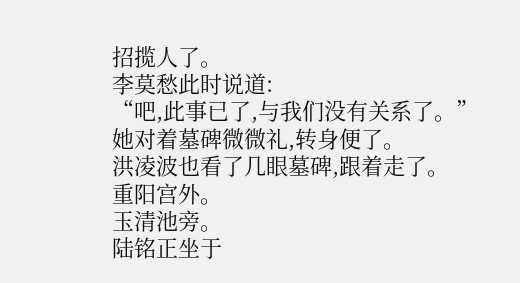招揽人了。
李莫愁此时说道:
“吧,此事已了,与我们没有关系了。”
她对着墓碑微微礼,转身便了。
洪凌波也看了几眼墓碑,跟着走了。
重阳宫外。
玉清池旁。
陆铭正坐于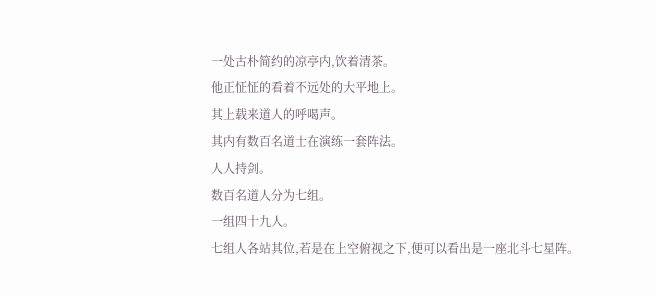一处古朴简约的凉亭内,饮着清茶。
他正怔怔的看着不远处的大平地上。
其上载来道人的呼喝声。
其内有数百名道士在演练一套阵法。
人人持剑。
数百名道人分为七组。
一组四十九人。
七组人各站其位,若是在上空俯视之下,便可以看出是一座北斗七星阵。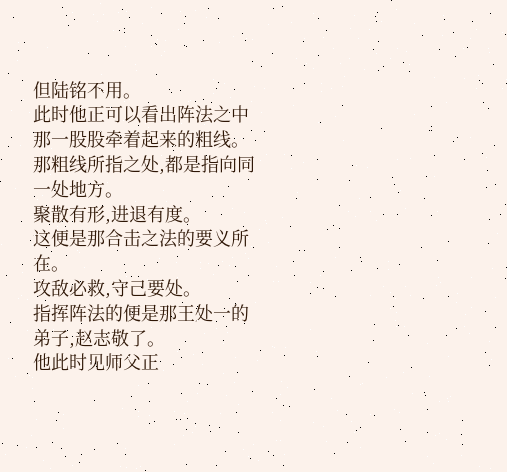但陆铭不用。
此时他正可以看出阵法之中那一股股牵着起来的粗线。
那粗线所指之处,都是指向同一处地方。
聚散有形,进退有度。
这便是那合击之法的要义所在。
攻敌必救,守己要处。
指挥阵法的便是那王处一的弟子,赵志敬了。
他此时见师父正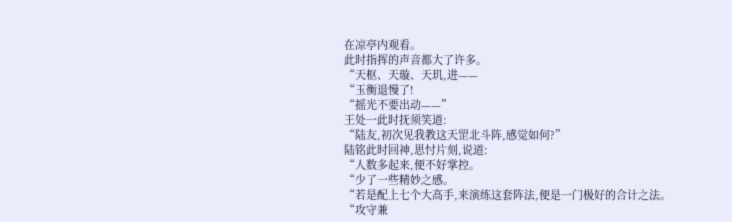在凉亭内观看。
此时指挥的声音都大了许多。
“天枢、天璇、天玑,进——
“玉衡退慢了!
“摇光不要出动——”
王处一此时抚须笑道:
“陆友,初次见我教这天罡北斗阵,感觉如何?”
陆铭此时回神,思忖片刻,说道:
“人数多起来,便不好掌控。
“少了一些精妙之感。
“若是配上七个大高手,来演练这套阵法,便是一门极好的合计之法。
“攻守兼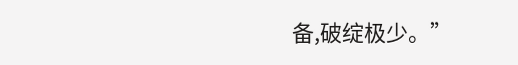备,破绽极少。”